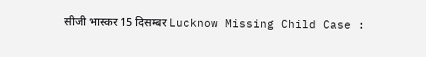सीजी भास्कर 15 दिसम्बर Lucknow Missing Child Case :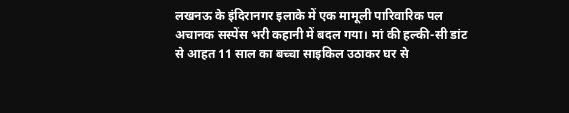लखनऊ के इंदिरानगर इलाके में एक मामूली पारिवारिक पल अचानक सस्पेंस भरी कहानी में बदल गया। मां की हल्की-सी डांट से आहत 11 साल का बच्चा साइकिल उठाकर घर से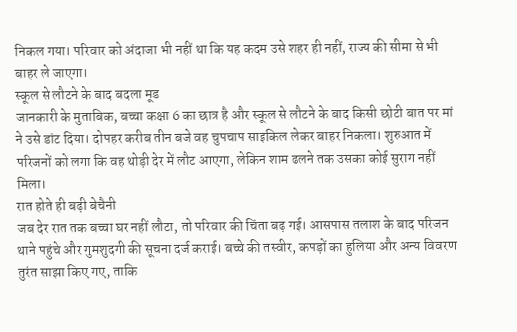निकल गया। परिवार को अंदाजा भी नहीं था कि यह कदम उसे शहर ही नहीं, राज्य की सीमा से भी बाहर ले जाएगा।
स्कूल से लौटने के बाद बदला मूड
जानकारी के मुताबिक, बच्चा कक्षा 6 का छात्र है और स्कूल से लौटने के बाद किसी छोटी बात पर मां ने उसे डांट दिया। दोपहर करीब तीन बजे वह चुपचाप साइकिल लेकर बाहर निकला। शुरुआत में परिजनों को लगा कि वह थोड़ी देर में लौट आएगा, लेकिन शाम ढलने तक उसका कोई सुराग नहीं मिला।
रात होते ही बढ़ी बेचैनी
जब देर रात तक बच्चा घर नहीं लौटा, तो परिवार की चिंता बढ़ गई। आसपास तलाश के बाद परिजन थाने पहुंचे और गुमशुदगी की सूचना दर्ज कराई। बच्चे की तस्वीर, कपड़ों का हुलिया और अन्य विवरण तुरंत साझा किए गए, ताकि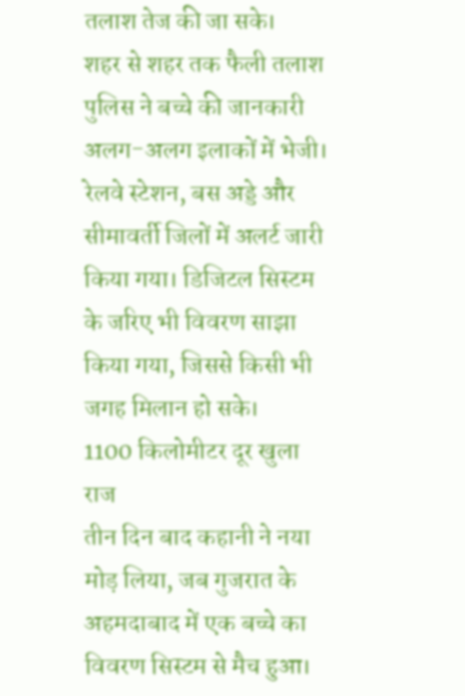तलाश तेज की जा सके।
शहर से शहर तक फैली तलाश
पुलिस ने बच्चे की जानकारी अलग-अलग इलाकों में भेजी। रेलवे स्टेशन, बस अड्डे और सीमावर्ती जिलों में अलर्ट जारी किया गया। डिजिटल सिस्टम के जरिए भी विवरण साझा किया गया, जिससे किसी भी जगह मिलान हो सके।
1100 किलोमीटर दूर खुला राज
तीन दिन बाद कहानी ने नया मोड़ लिया, जब गुजरात के अहमदाबाद में एक बच्चे का विवरण सिस्टम से मैच हुआ।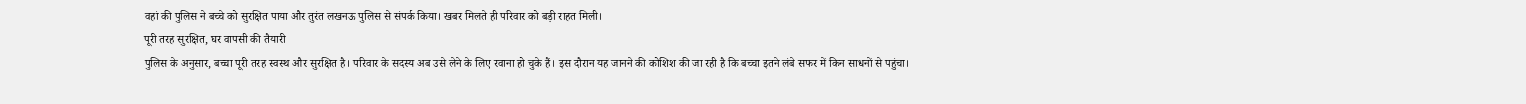वहां की पुलिस ने बच्चे को सुरक्षित पाया और तुरंत लखनऊ पुलिस से संपर्क किया। खबर मिलते ही परिवार को बड़ी राहत मिली।
पूरी तरह सुरक्षित, घर वापसी की तैयारी
पुलिस के अनुसार, बच्चा पूरी तरह स्वस्थ और सुरक्षित है। परिवार के सदस्य अब उसे लेने के लिए रवाना हो चुके हैं। इस दौरान यह जानने की कोशिश की जा रही है कि बच्चा इतने लंबे सफर में किन साधनों से पहुंचा।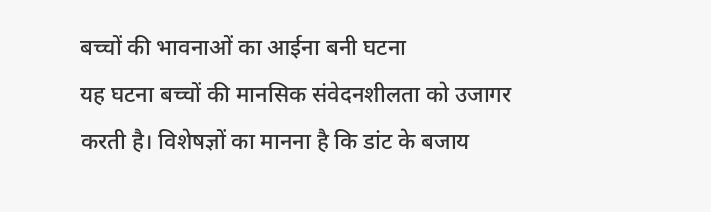बच्चों की भावनाओं का आईना बनी घटना
यह घटना बच्चों की मानसिक संवेदनशीलता को उजागर करती है। विशेषज्ञों का मानना है कि डांट के बजाय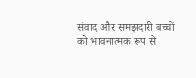संवाद और समझदारी बच्चों को भावनात्मक रूप से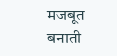मजबूत बनाती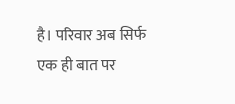है। परिवार अब सिर्फ एक ही बात पर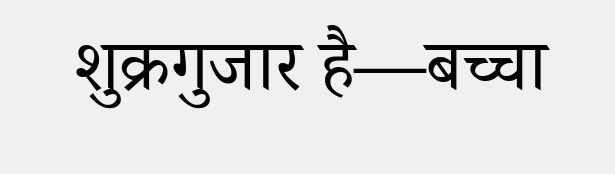शुक्रगुजार है—बच्चा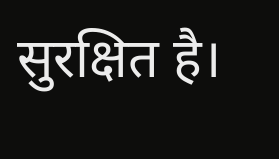सुरक्षित है।